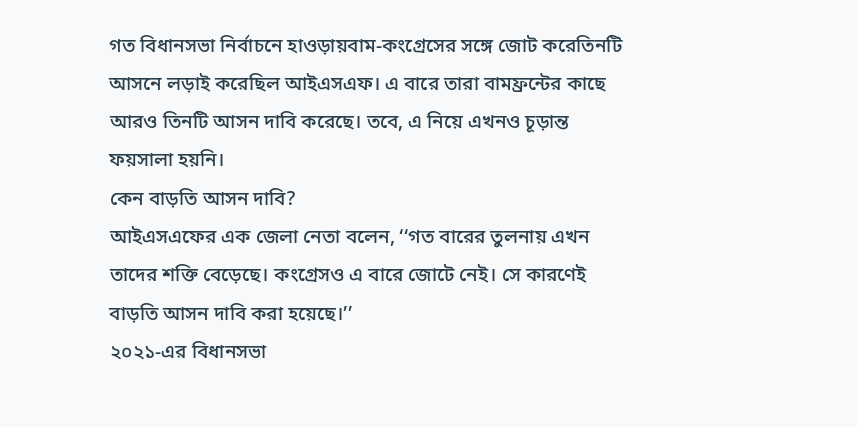গত বিধানসভা নির্বাচনে হাওড়ায়বাম-কংগ্রেসের সঙ্গে জোট করেতিনটি আসনে লড়াই করেছিল আইএসএফ। এ বারে তারা বামফ্রন্টের কাছে আরও তিনটি আসন দাবি করেছে। তবে, এ নিয়ে এখনও চূড়ান্ত ফয়সালা হয়নি।
কেন বাড়তি আসন দাবি?
আইএসএফের এক জেলা নেতা বলেন, ‘‘গত বারের তুলনায় এখন তাদের শক্তি বেড়েছে। কংগ্রেসও এ বারে জোটে নেই। সে কারণেই বাড়তি আসন দাবি করা হয়েছে।’’
২০২১-এর বিধানসভা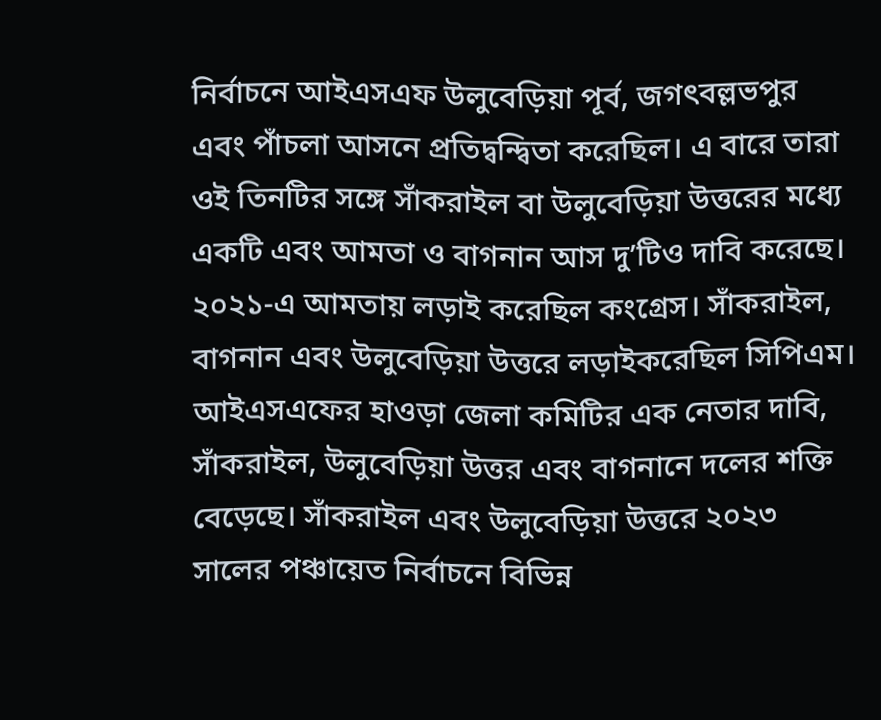নির্বাচনে আইএসএফ উলুবেড়িয়া পূর্ব, জগৎবল্লভপুর এবং পাঁচলা আসনে প্রতিদ্বন্দ্বিতা করেছিল। এ বারে তারা ওই তিনটির সঙ্গে সাঁকরাইল বা উলুবেড়িয়া উত্তরের মধ্যে একটি এবং আমতা ও বাগনান আস দু’টিও দাবি করেছে।
২০২১-এ আমতায় লড়াই করেছিল কংগ্রেস। সাঁকরাইল, বাগনান এবং উলুবেড়িয়া উত্তরে লড়াইকরেছিল সিপিএম। আইএসএফের হাওড়া জেলা কমিটির এক নেতার দাবি, সাঁকরাইল, উলুবেড়িয়া উত্তর এবং বাগনানে দলের শক্তি বেড়েছে। সাঁকরাইল এবং উলুবেড়িয়া উত্তরে ২০২৩ সালের পঞ্চায়েত নির্বাচনে বিভিন্ন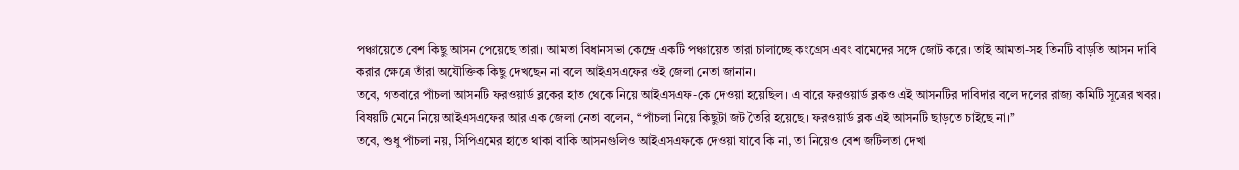পঞ্চায়েতে বেশ কিছু আসন পেয়েছে তারা। আমতা বিধানসভা কেন্দ্রে একটি পঞ্চায়েত তারা চালাচ্ছে কংগ্রেস এবং বামেদের সঙ্গে জোট করে। তাই আমতা-সহ তিনটি বাড়তি আসন দাবি করার ক্ষেত্রে তাঁরা অযৌক্তিক কিছু দেখছেন না বলে আইএসএফের ওই জেলা নেতা জানান।
তবে, গতবারে পাঁচলা আসনটি ফরওয়ার্ড ব্লকের হাত থেকে নিয়ে আইএসএফ-কে দেওয়া হয়েছিল। এ বারে ফরওয়ার্ড ব্লকও এই আসনটির দাবিদার বলে দলের রাজ্য কমিটি সূত্রের খবর। বিষয়টি মেনে নিয়ে আইএসএফের আর এক জেলা নেতা বলেন, ‘‘পাঁচলা নিয়ে কিছুটা জট তৈরি হয়েছে। ফরওয়ার্ড ব্লক এই আসনটি ছাড়তে চাইছে না।’’
তবে, শুধু পাঁচলা নয়, সিপিএমের হাতে থাকা বাকি আসনগুলিও আইএসএফকে দেওয়া যাবে কি না, তা নিয়েও বেশ জটিলতা দেখা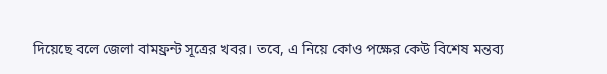দিয়েছে বলে জেলা বামফ্রন্ট সূত্রের খবর। তবে, এ নিয়ে কোও পক্ষের কেউ বিশেষ মন্তব্য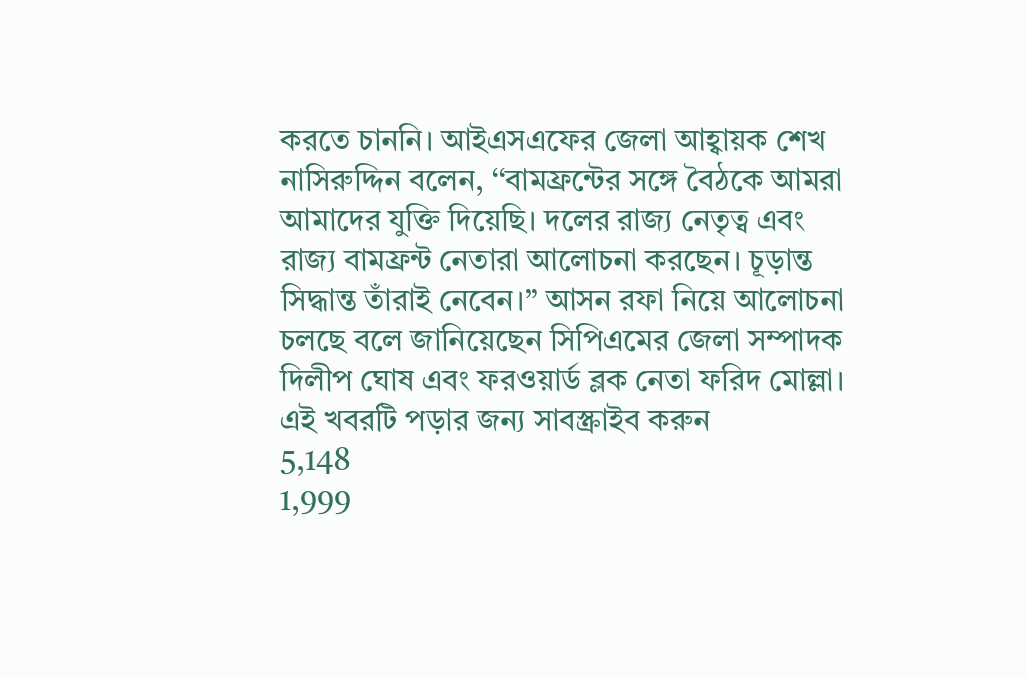করতে চাননি। আইএসএফের জেলা আহ্বায়ক শেখ নাসিরুদ্দিন বলেন, ‘‘বামফ্রন্টের সঙ্গে বৈঠকে আমরা আমাদের যুক্তি দিয়েছি। দলের রাজ্য নেতৃত্ব এবং রাজ্য বামফ্রন্ট নেতারা আলোচনা করছেন। চূড়ান্ত সিদ্ধান্ত তাঁরাই নেবেন।’’ আসন রফা নিয়ে আলোচনা চলছে বলে জানিয়েছেন সিপিএমের জেলা সম্পাদক দিলীপ ঘোষ এবং ফরওয়ার্ড ব্লক নেতা ফরিদ মোল্লা।
এই খবরটি পড়ার জন্য সাবস্ক্রাইব করুন
5,148
1,999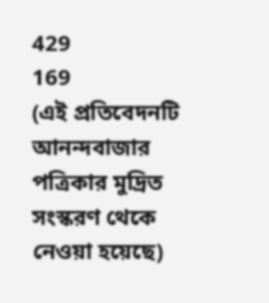429
169
(এই প্রতিবেদনটি আনন্দবাজার পত্রিকার মুদ্রিত সংস্করণ থেকে নেওয়া হয়েছে)